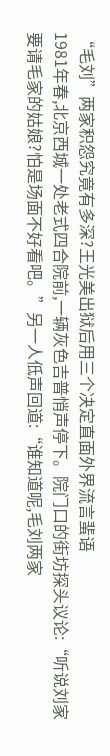“毛刘”两家积怨究竟有多深?王光美出狱后用三个决定直面外界流言蜚语
1981年春,北京西城一处老式四合院前,一辆灰色吉普悄声停下。院门口的街坊探头议论:“听说刘家要请毛家的姑娘?怕是场面不好看吧。”另一人低声回道:“谁知道呢,毛刘两家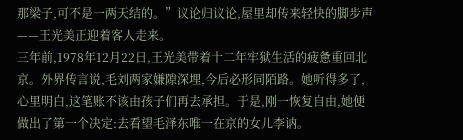那梁子,可不是一两天结的。”议论归议论,屋里却传来轻快的脚步声——王光美正迎着客人走来。
三年前,1978年12月22日,王光美带着十二年牢狱生活的疲惫重回北京。外界传言说,毛刘两家嫌隙深埋,今后必形同陌路。她听得多了,心里明白,这笔账不该由孩子们再去承担。于是,刚一恢复自由,她便做出了第一个决定:去看望毛泽东唯一在京的女儿李讷。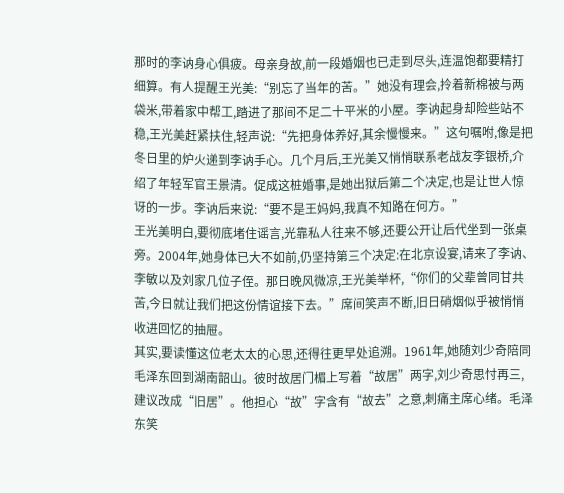那时的李讷身心俱疲。母亲身故,前一段婚姻也已走到尽头,连温饱都要精打细算。有人提醒王光美:“别忘了当年的苦。”她没有理会,拎着新棉被与两袋米,带着家中帮工,踏进了那间不足二十平米的小屋。李讷起身却险些站不稳,王光美赶紧扶住,轻声说:“先把身体养好,其余慢慢来。”这句嘱咐,像是把冬日里的炉火递到李讷手心。几个月后,王光美又悄悄联系老战友李银桥,介绍了年轻军官王景清。促成这桩婚事,是她出狱后第二个决定,也是让世人惊讶的一步。李讷后来说:“要不是王妈妈,我真不知路在何方。”
王光美明白,要彻底堵住谣言,光靠私人往来不够,还要公开让后代坐到一张桌旁。2004年,她身体已大不如前,仍坚持第三个决定:在北京设宴,请来了李讷、李敏以及刘家几位子侄。那日晚风微凉,王光美举杯,“你们的父辈曾同甘共苦,今日就让我们把这份情谊接下去。”席间笑声不断,旧日硝烟似乎被悄悄收进回忆的抽屉。
其实,要读懂这位老太太的心思,还得往更早处追溯。1961年,她随刘少奇陪同毛泽东回到湖南韶山。彼时故居门楣上写着“故居”两字,刘少奇思忖再三,建议改成“旧居”。他担心“故”字含有“故去”之意,刺痛主席心绪。毛泽东笑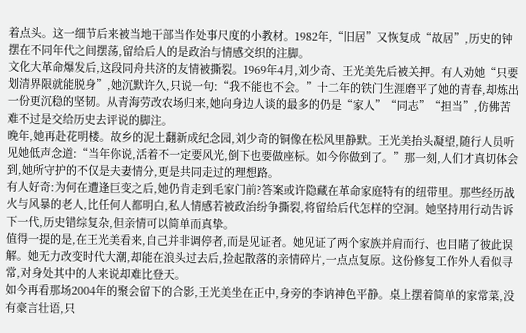着点头。这一细节后来被当地干部当作处事尺度的小教材。1982年,“旧居”又恢复成“故居”,历史的钟摆在不同年代之间摆荡,留给后人的是政治与情感交织的注脚。
文化大革命爆发后,这段同舟共济的友情被撕裂。1969年4月,刘少奇、王光美先后被关押。有人劝她“只要划清界限就能脱身”,她沉默许久,只说一句:“我不能也不会。”十二年的铁门生涯磨平了她的青春,却炼出一份更沉稳的坚韧。从青海劳改农场归来,她向身边人谈的最多的仍是“家人”“同志”“担当”,仿佛苦难不过是交给历史去评说的脚注。
晚年,她再赴花明楼。故乡的泥土翻新成纪念园,刘少奇的铜像在松风里静默。王光美抬头凝望,随行人员听见她低声念道:“当年你说,活着不一定要风光,倒下也要做座标。如今你做到了。”那一刻,人们才真切体会到,她所守护的不仅是夫妻情分,更是共同走过的理想路。
有人好奇:为何在遭逢巨变之后,她仍肯走到毛家门前?答案或许隐藏在革命家庭特有的纽带里。那些经历战火与风暴的老人,比任何人都明白,私人情感若被政治纷争撕裂,将留给后代怎样的空洞。她坚持用行动告诉下一代,历史错综复杂,但亲情可以简单而真挚。
值得一提的是,在王光美看来,自己并非调停者,而是见证者。她见证了两个家族并肩而行、也目睹了彼此误解。她无力改变时代大潮,却能在浪头过去后,捡起散落的亲情碎片,一点点复原。这份修复工作外人看似寻常,对身处其中的人来说却难比登天。
如今再看那场2004年的聚会留下的合影,王光美坐在正中,身旁的李讷神色平静。桌上摆着简单的家常菜,没有豪言壮语,只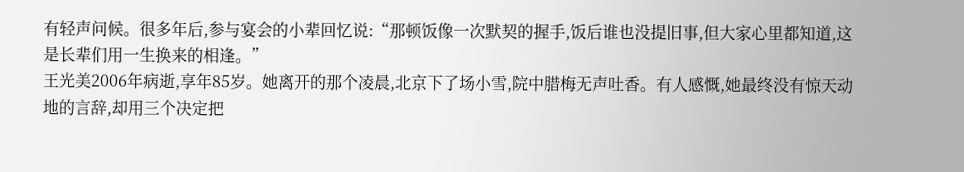有轻声问候。很多年后,参与宴会的小辈回忆说:“那顿饭像一次默契的握手,饭后谁也没提旧事,但大家心里都知道,这是长辈们用一生换来的相逢。”
王光美2006年病逝,享年85岁。她离开的那个凌晨,北京下了场小雪,院中腊梅无声吐香。有人感慨,她最终没有惊天动地的言辞,却用三个决定把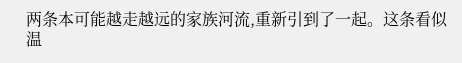两条本可能越走越远的家族河流,重新引到了一起。这条看似温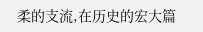柔的支流,在历史的宏大篇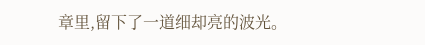章里,留下了一道细却亮的波光。